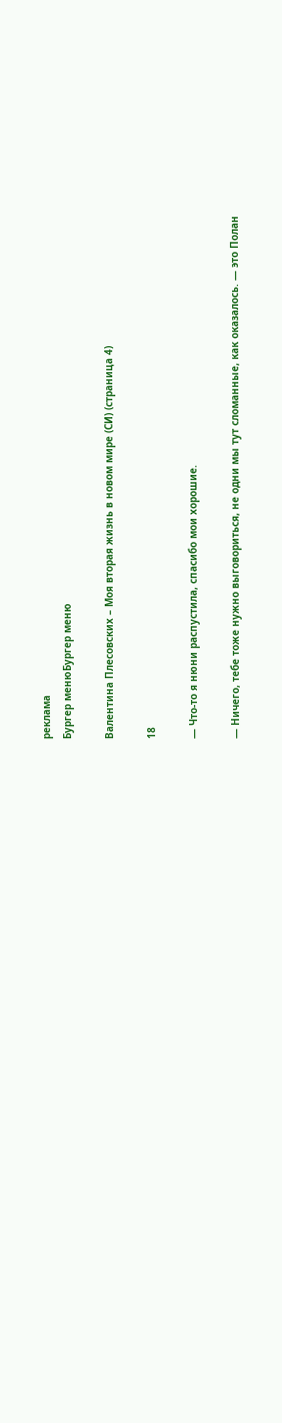реклама
Бургер менюБургер меню

Валентина Плесовских – Моя вторая жизнь в новом мире (СИ) (страница 4)

18

— Что-то я нюни распустила, спасибо мои хорошие.

— Ничего, тебе тоже нужно выговориться, не одни мы тут сломанные, как оказалось. — это Полан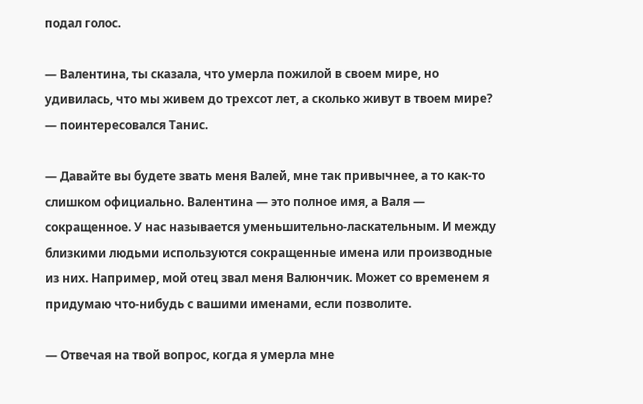подал голос.

— Валентина, ты сказала, что умерла пожилой в своем мире, но удивилась, что мы живем до трехсот лет, а сколько живут в твоем мире? — поинтересовался Танис.

— Давайте вы будете звать меня Валей, мне так привычнее, а то как-то слишком официально. Валентина — это полное имя, а Валя — сокращенное. У нас называется уменьшительно-ласкательным. И между близкими людьми используются сокращенные имена или производные из них. Например, мой отец звал меня Валюнчик. Может со временем я придумаю что-нибудь с вашими именами, если позволите.

— Отвечая на твой вопрос, когда я умерла мне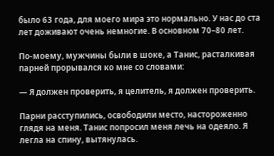было 63 года, для моего мира это нормально. У нас до ста лет доживают очень немногие. В основном 70–80 лет.

По-моему, мужчины были в шоке, а Танис, расталкивая парней прорывался ко мне со словами:

— Я должен проверить, я целитель, я должен проверить.

Парни расступились, освободили место, настороженно глядя на меня. Танис попросил меня лечь на одеяло. Я легла на спину, вытянулась.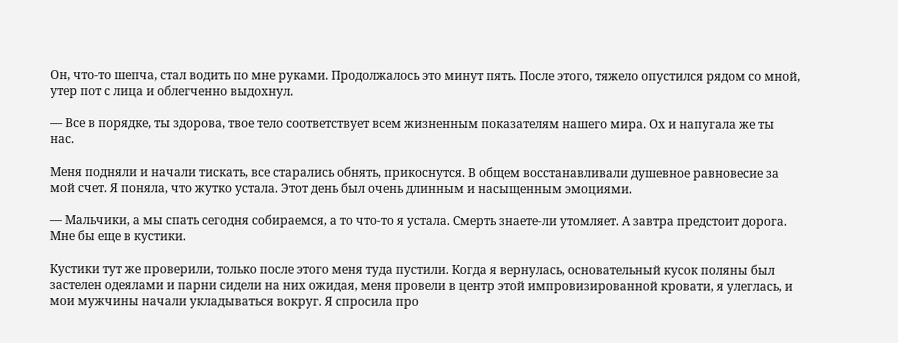Он, что-то шепча, стал водить по мне руками. Продолжалось это минут пять. После этого, тяжело опустился рядом со мной, утер пот с лица и облегченно выдохнул.

— Все в порядке, ты здорова, твое тело соответствует всем жизненным показателям нашего мира. Ох и напугала же ты нас.

Меня подняли и начали тискать, все старались обнять, прикоснутся. В общем восстанавливали душевное равновесие за мой счет. Я поняла, что жутко устала. Этот день был очень длинным и насыщенным эмоциями.

— Мальчики, а мы спать сегодня собираемся, а то что-то я устала. Смерть знаете-ли утомляет. А завтра предстоит дорога. Мне бы еще в кустики.

Кустики тут же проверили, только после этого меня туда пустили. Когда я вернулась, основательный кусок поляны был застелен одеялами и парни сидели на них ожидая, меня провели в центр этой импровизированной кровати, я улеглась, и мои мужчины начали укладываться вокруг. Я спросила про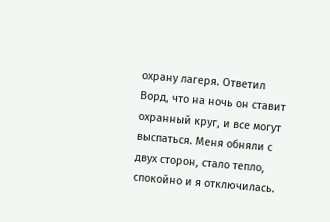охрану лагеря. Ответил Ворд, что на ночь он ставит охранный круг, и все могут выспаться. Меня обняли с двух сторон, стало тепло, спокойно и я отключилась.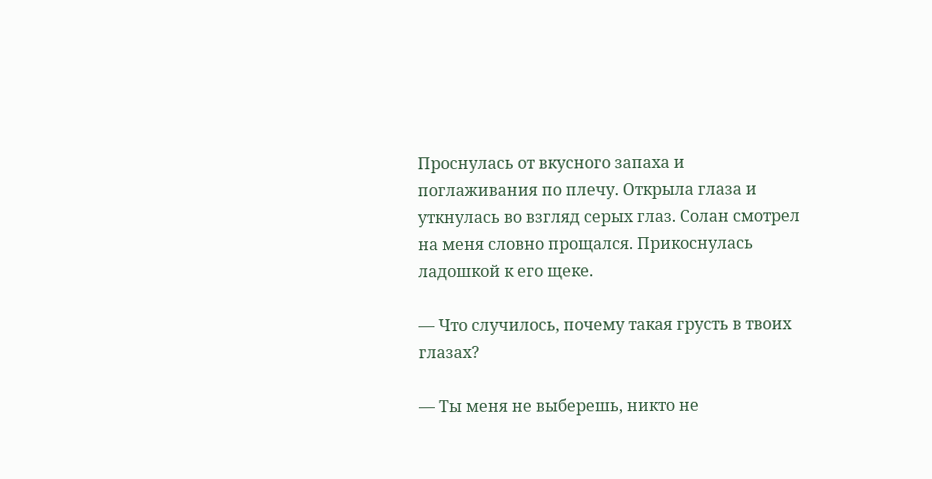Проснулась от вкусного запаха и поглаживания по плечу. Открыла глаза и уткнулась во взгляд серых глаз. Солан смотрел на меня словно прощался. Прикоснулась ладошкой к его щеке.

— Что случилось, почему такая грусть в твоих глазах?

— Ты меня не выберешь, никто не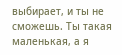выбирает, и ты не сможешь. Ты такая маленькая, а я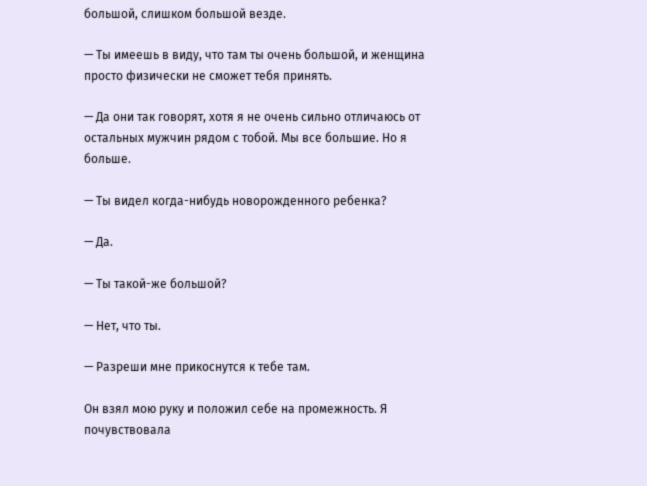большой, слишком большой везде.

— Ты имеешь в виду, что там ты очень большой, и женщина просто физически не сможет тебя принять.

— Да они так говорят, хотя я не очень сильно отличаюсь от остальных мужчин рядом с тобой. Мы все большие. Но я больше.

— Ты видел когда-нибудь новорожденного ребенка?

— Да.

— Ты такой-же большой?

— Нет, что ты.

— Разреши мне прикоснутся к тебе там.

Он взял мою руку и положил себе на промежность. Я почувствовала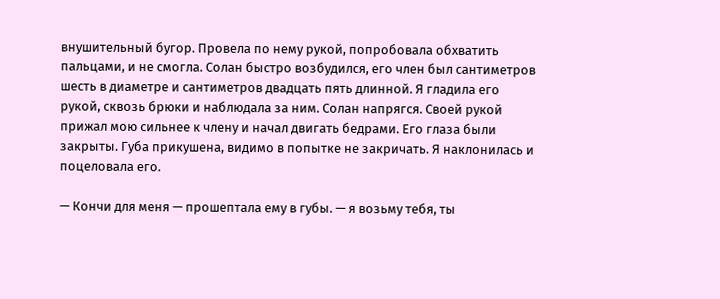внушительный бугор. Провела по нему рукой, попробовала обхватить пальцами, и не смогла. Солан быстро возбудился, его член был сантиметров шесть в диаметре и сантиметров двадцать пять длинной. Я гладила его рукой, сквозь брюки и наблюдала за ним. Солан напрягся. Своей рукой прижал мою сильнее к члену и начал двигать бедрами. Его глаза были закрыты. Губа прикушена, видимо в попытке не закричать. Я наклонилась и поцеловала его.

— Кончи для меня — прошептала ему в губы. — я возьму тебя, ты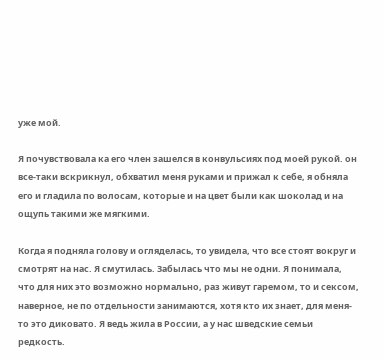уже мой.

Я почувствовала ка его член зашелся в конвульсиях под моей рукой. он все-таки вскрикнул, обхватил меня руками и прижал к себе, я обняла его и гладила по волосам, которые и на цвет были как шоколад и на ощупь такими же мягкими.

Когда я подняла голову и огляделась, то увидела, что все стоят вокруг и смотрят на нас. Я смутилась. Забылась что мы не одни. Я понимала, что для них это возможно нормально, раз живут гаремом, то и сексом, наверное, не по отдельности занимаются, хотя кто их знает, для меня-то это диковато. Я ведь жила в России, а у нас шведские семьи редкость.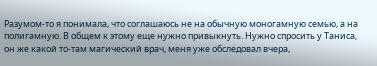Разумом-то я понимала, что соглашаюсь не на обычную моногамную семью, а на полигамную. В общем к этому еще нужно привыкнуть. Нужно спросить у Таниса, он же какой то-там магический врач, меня уже обследовал вчера,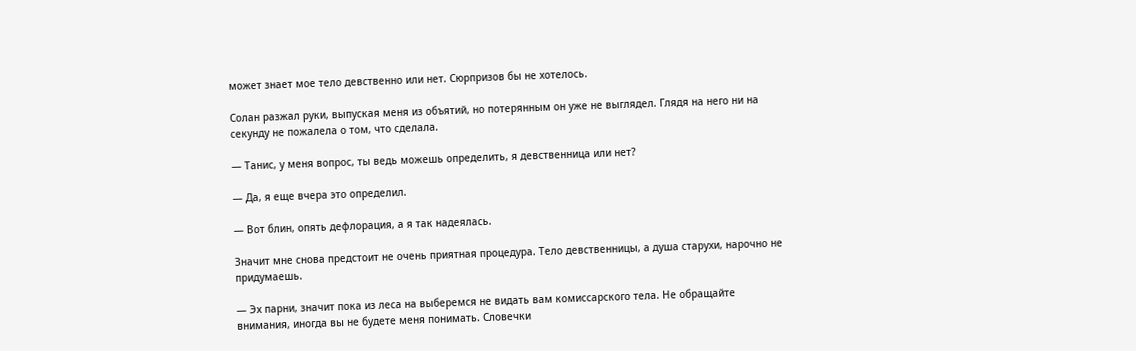может знает мое тело девственно или нет. Сюрпризов бы не хотелось.

Солан разжал руки, выпуская меня из объятий, но потерянным он уже не выглядел. Глядя на него ни на секунду не пожалела о том, что сделала.

— Танис, у меня вопрос, ты ведь можешь определить, я девственница или нет?

— Да, я еще вчера это определил.

— Вот блин, опять дефлорация, а я так надеялась.

Значит мне снова предстоит не очень приятная процедура. Тело девственницы, а душа старухи, нарочно не придумаешь.

— Эх парни, значит пока из леса на выберемся не видать вам комиссарского тела. Не обращайте внимания, иногда вы не будете меня понимать. Словечки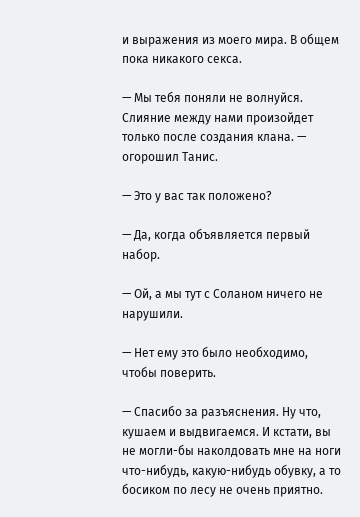и выражения из моего мира. В общем пока никакого секса.

— Мы тебя поняли не волнуйся. Слияние между нами произойдет только после создания клана. — огорошил Танис.

— Это у вас так положено?

— Да, когда объявляется первый набор.

— Ой, а мы тут с Соланом ничего не нарушили.

— Нет ему это было необходимо, чтобы поверить.

— Спасибо за разъяснения. Ну что, кушаем и выдвигаемся. И кстати, вы не могли-бы наколдовать мне на ноги что-нибудь, какую-нибудь обувку, а то босиком по лесу не очень приятно.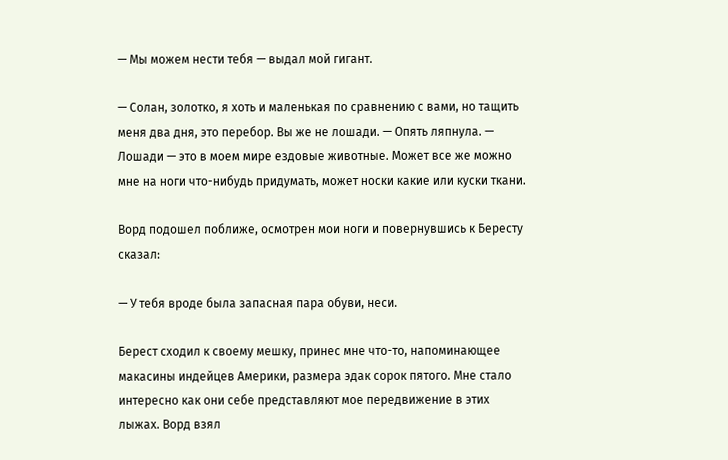— Мы можем нести тебя — выдал мой гигант.

— Солан, золотко, я хоть и маленькая по сравнению с вами, но тащить меня два дня, это перебор. Вы же не лошади. — Опять ляпнула. — Лошади — это в моем мире ездовые животные. Может все же можно мне на ноги что-нибудь придумать, может носки какие или куски ткани.

Ворд подошел поближе, осмотрен мои ноги и повернувшись к Бересту сказал:

— У тебя вроде была запасная пара обуви, неси.

Берест сходил к своему мешку, принес мне что-то, напоминающее макасины индейцев Америки, размера эдак сорок пятого. Мне стало интересно как они себе представляют мое передвижение в этих лыжах. Ворд взял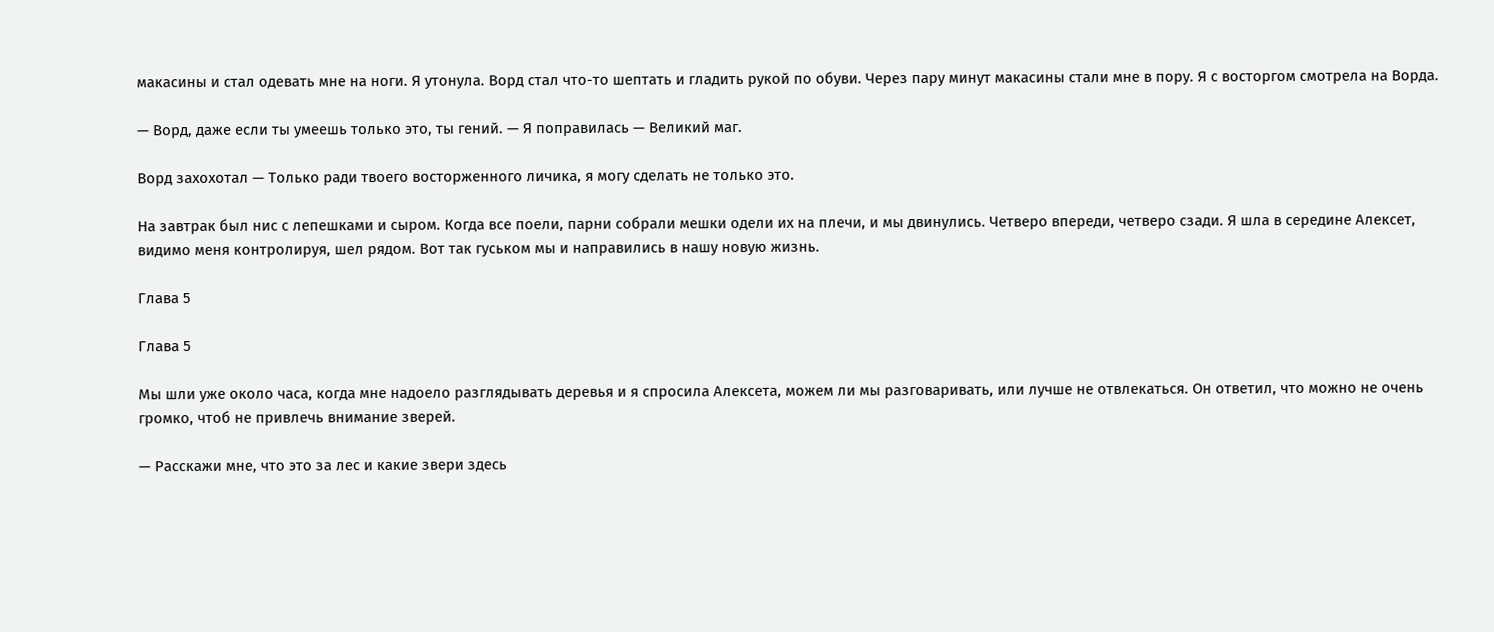макасины и стал одевать мне на ноги. Я утонула. Ворд стал что-то шептать и гладить рукой по обуви. Через пару минут макасины стали мне в пору. Я с восторгом смотрела на Ворда.

— Ворд, даже если ты умеешь только это, ты гений. — Я поправилась — Великий маг.

Ворд захохотал — Только ради твоего восторженного личика, я могу сделать не только это.

На завтрак был нис с лепешками и сыром. Когда все поели, парни собрали мешки одели их на плечи, и мы двинулись. Четверо впереди, четверо сзади. Я шла в середине Алексет, видимо меня контролируя, шел рядом. Вот так гуськом мы и направились в нашу новую жизнь.

Глава 5

Глава 5

Мы шли уже около часа, когда мне надоело разглядывать деревья и я спросила Алексета, можем ли мы разговаривать, или лучше не отвлекаться. Он ответил, что можно не очень громко, чтоб не привлечь внимание зверей.

— Расскажи мне, что это за лес и какие звери здесь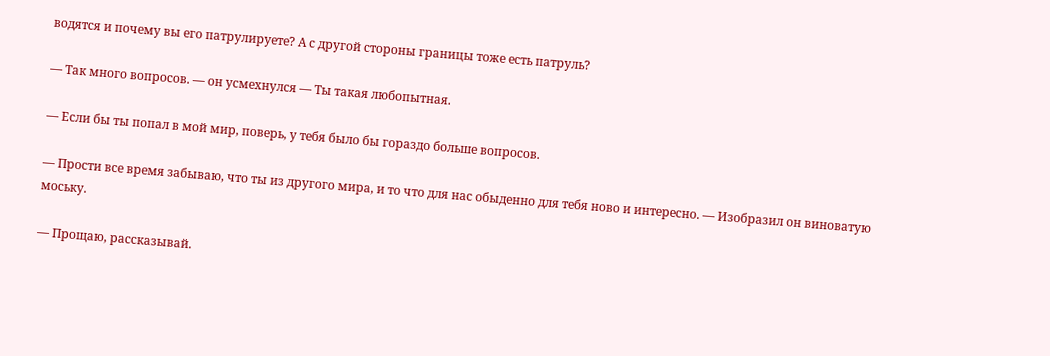водятся и почему вы его патрулируете? А с другой стороны границы тоже есть патруль?

— Так много вопросов. — он усмехнулся — Ты такая любопытная.

— Если бы ты попал в мой мир, поверь, у тебя было бы гораздо больше вопросов.

— Прости все время забываю, что ты из другого мира, и то что для нас обыденно для тебя ново и интересно. — Изобразил он виноватую моську.

— Прощаю, рассказывай.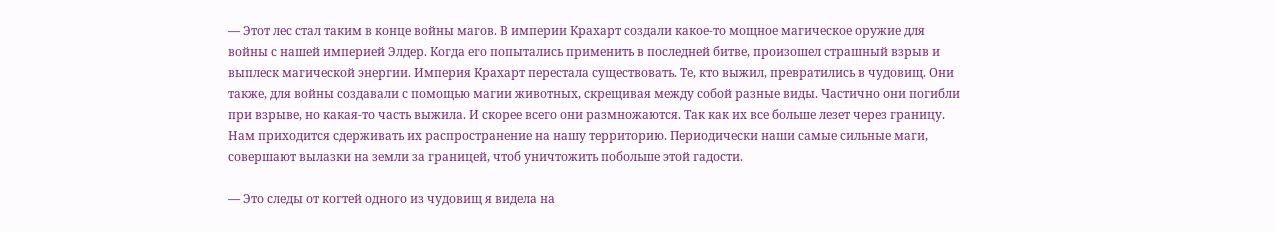— Этот лес стал таким в конце войны магов. В империи Крахарт создали какое-то мощное магическое оружие для войны с нашей империей Элдер. Когда его попытались применить в последней битве, произошел страшный взрыв и выплеск магической энергии. Империя Крахарт перестала существовать. Те, кто выжил, превратились в чудовищ. Они также, для войны создавали с помощью магии животных, скрещивая между собой разные виды. Частично они погибли при взрыве, но какая-то часть выжила. И скорее всего они размножаются. Так как их все больше лезет через границу. Нам приходится сдерживать их распространение на нашу территорию. Периодически наши самые сильные маги, совершают вылазки на земли за границей, чтоб уничтожить побольше этой гадости.

— Это следы от когтей одного из чудовищ я видела на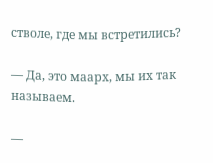стволе, где мы встретились?

— Да, это маарх, мы их так называем.

—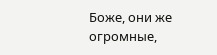Боже, они же огромные,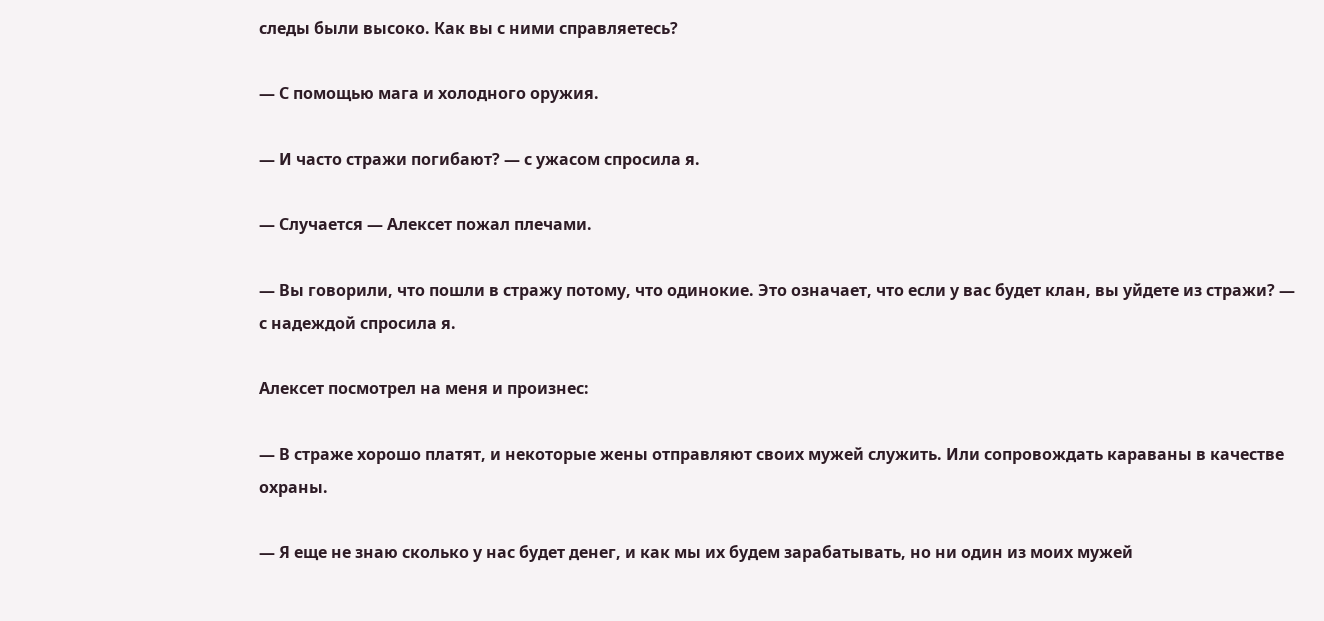следы были высоко. Как вы с ними справляетесь?

— С помощью мага и холодного оружия.

— И часто стражи погибают? — с ужасом спросила я.

— Случается — Алексет пожал плечами.

— Вы говорили, что пошли в стражу потому, что одинокие. Это означает, что если у вас будет клан, вы уйдете из стражи? — с надеждой спросила я.

Алексет посмотрел на меня и произнес:

— В страже хорошо платят, и некоторые жены отправляют своих мужей служить. Или сопровождать караваны в качестве охраны.

— Я еще не знаю сколько у нас будет денег, и как мы их будем зарабатывать, но ни один из моих мужей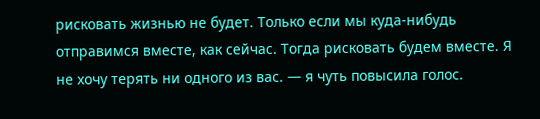рисковать жизнью не будет. Только если мы куда-нибудь отправимся вместе, как сейчас. Тогда рисковать будем вместе. Я не хочу терять ни одного из вас. — я чуть повысила голос.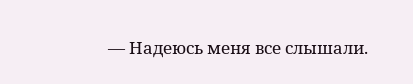— Надеюсь меня все слышали.